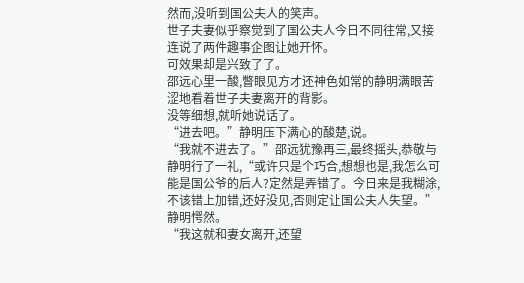然而,没听到国公夫人的笑声。
世子夫妻似乎察觉到了国公夫人今日不同往常,又接连说了两件趣事企图让她开怀。
可效果却是兴致了了。
邵远心里一酸,瞥眼见方才还神色如常的静明满眼苦涩地看着世子夫妻离开的背影。
没等细想,就听她说话了。
“进去吧。”静明压下满心的酸楚,说。
“我就不进去了。”邵远犹豫再三,最终摇头,恭敬与静明行了一礼,“或许只是个巧合,想想也是,我怎么可能是国公爷的后人?定然是弄错了。今日来是我糊涂,不该错上加错,还好没见,否则定让国公夫人失望。”
静明愕然。
“我这就和妻女离开,还望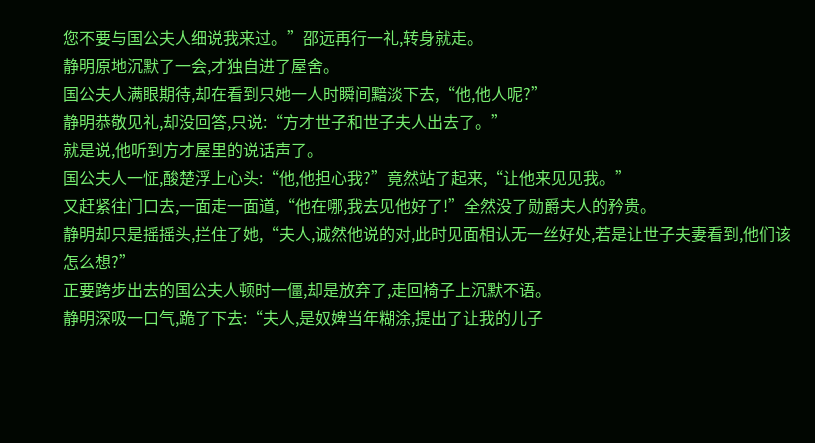您不要与国公夫人细说我来过。”邵远再行一礼,转身就走。
静明原地沉默了一会,才独自进了屋舍。
国公夫人满眼期待,却在看到只她一人时瞬间黯淡下去,“他,他人呢?”
静明恭敬见礼,却没回答,只说:“方才世子和世子夫人出去了。”
就是说,他听到方才屋里的说话声了。
国公夫人一怔,酸楚浮上心头:“他,他担心我?”竟然站了起来,“让他来见见我。”
又赶紧往门口去,一面走一面道,“他在哪,我去见他好了!”全然没了勋爵夫人的矜贵。
静明却只是摇摇头,拦住了她,“夫人,诚然他说的对,此时见面相认无一丝好处,若是让世子夫妻看到,他们该怎么想?”
正要跨步出去的国公夫人顿时一僵,却是放弃了,走回椅子上沉默不语。
静明深吸一口气,跪了下去:“夫人,是奴婢当年糊涂,提出了让我的儿子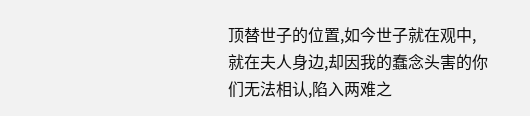顶替世子的位置,如今世子就在观中,就在夫人身边,却因我的蠢念头害的你们无法相认,陷入两难之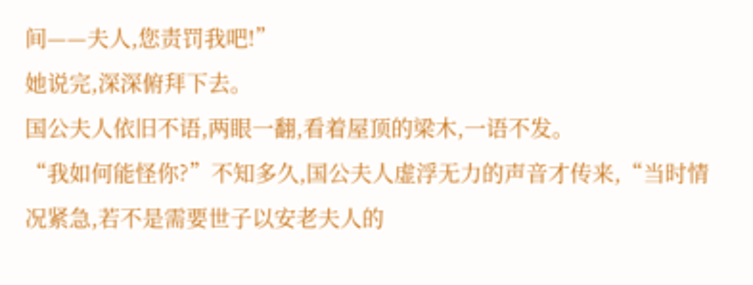间——夫人,您责罚我吧!”
她说完,深深俯拜下去。
国公夫人依旧不语,两眼一翻,看着屋顶的梁木,一语不发。
“我如何能怪你?”不知多久,国公夫人虚浮无力的声音才传来,“当时情况紧急,若不是需要世子以安老夫人的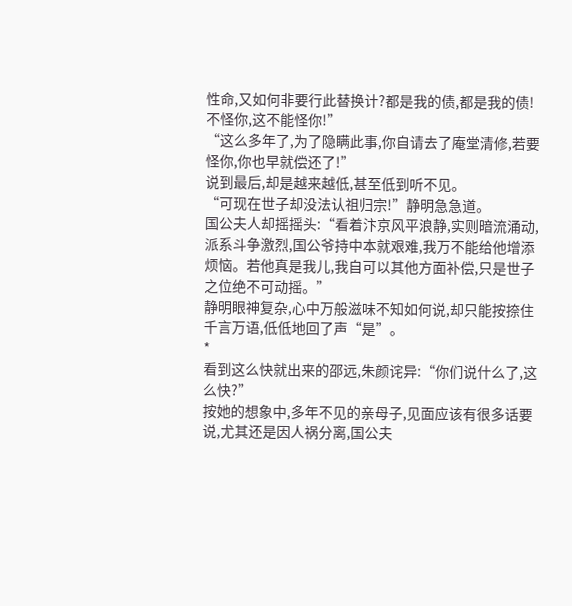性命,又如何非要行此替换计?都是我的债,都是我的债!不怪你,这不能怪你!”
“这么多年了,为了隐瞒此事,你自请去了庵堂清修,若要怪你,你也早就偿还了!”
说到最后,却是越来越低,甚至低到听不见。
“可现在世子却没法认祖归宗!”静明急急道。
国公夫人却摇摇头:“看着汴京风平浪静,实则暗流涌动,派系斗争激烈,国公爷持中本就艰难,我万不能给他增添烦恼。若他真是我儿,我自可以其他方面补偿,只是世子之位绝不可动摇。”
静明眼神复杂,心中万般滋味不知如何说,却只能按捺住千言万语,低低地回了声“是”。
*
看到这么快就出来的邵远,朱颜诧异:“你们说什么了,这么快?”
按她的想象中,多年不见的亲母子,见面应该有很多话要说,尤其还是因人祸分离,国公夫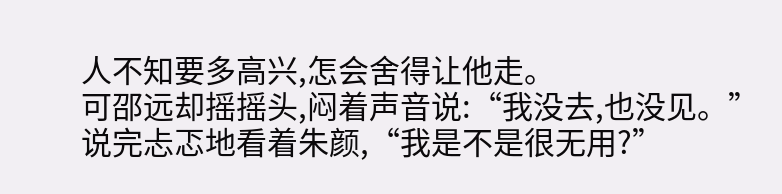人不知要多高兴,怎会舍得让他走。
可邵远却摇摇头,闷着声音说:“我没去,也没见。”说完忐忑地看着朱颜,“我是不是很无用?”